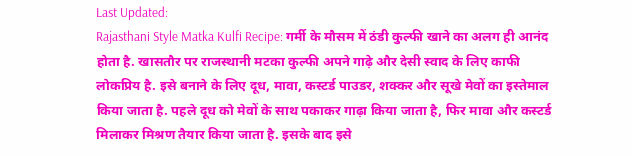Last Updated:
Rajasthani Style Matka Kulfi Recipe: गर्मी के मौसम में ठंडी कुल्फी खाने का अलग ही आनंद होता है. खासतौर पर राजस्थानी मटका कुल्फी अपने गाढ़े और देसी स्वाद के लिए काफी लोकप्रिय है. इसे बनाने के लिए दूध, मावा, कस्टर्ड पाउडर, शक्कर और सूखे मेवों का इस्तेमाल किया जाता है. पहले दूध को मेवों के साथ पकाकर गाढ़ा किया जाता है, फिर मावा और कस्टर्ड मिलाकर मिश्रण तैयार किया जाता है. इसके बाद इसे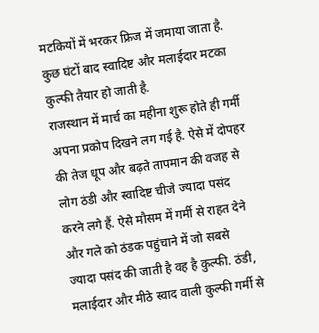मटकियों में भरकर फ्रिज में जमाया जाता है. कुछ घंटों बाद स्वादिष्ट और मलाईदार मटका कुल्फी तैयार हो जाती है.
राजस्थान में मार्च का महीना शुरू होते ही गर्मी अपना प्रकोप दिखने लग गई है. ऐसे में दोपहर की तेज धूप और बढ़ते तापमान की वजह से लोग ठंडी और स्वादिष्ट चीजे ज्यादा पसंद करने लगे हैं. ऐसे मौसम में गर्मी से राहत देने और गले को ठंडक पहुंचाने में जो सबसे ज्यादा पसंद की जाती है वह है कुल्फी. ठंडी, मलाईदार और मीठे स्वाद वाली कुल्फी गर्मी से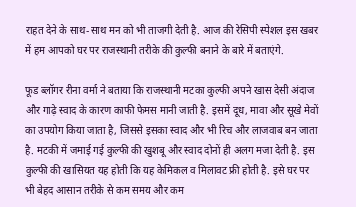राहत देने के साथ-साथ मन को भी ताजगी देती है. आज की रेसिपी स्पेशल इस खबर में हम आपको घर पर राजस्थानी तरीके की कुल्फी बनाने के बारे में बताएंगे.

फूड ब्लॉगर रीना वर्मा ने बताया कि राजस्थानी मटका कुल्फी अपने खास देसी अंदाज और गाढ़े स्वाद के कारण काफी फेमस मानी जाती है. इसमें दूध, मावा और सूखे मेवों का उपयोग किया जाता है, जिससे इसका स्वाद और भी रिच और लाजवाब बन जाता है. मटकी में जमाई गई कुल्फी की खुशबू और स्वाद दोनों ही अलग मजा देती है. इस कुल्फी की खासियत यह होती कि यह केमिकल व मिलावट फ्री होती है. इसे घर पर भी बेहद आसान तरीके से कम समय और कम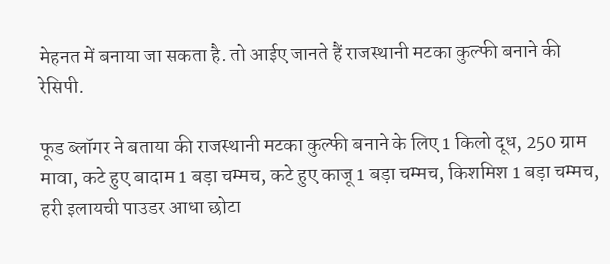मेहनत में बनाया जा सकता है. तो आईए जानते हैं राजस्थानी मटका कुल्फी बनाने की रेसिपी.

फूड ब्लॉगर ने बताया की राजस्थानी मटका कुल्फी बनाने के लिए 1 किलो दूध, 250 ग्राम मावा, कटे हुए बादाम 1 बड़ा चम्मच, कटे हुए काजू 1 बड़ा चम्मच, किशमिश 1 बड़ा चम्मच, हरी इलायची पाउडर आधा छोटा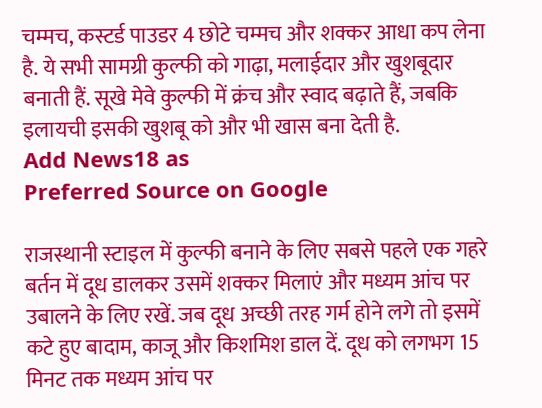चम्मच, कस्टर्ड पाउडर 4 छोटे चम्मच और शक्कर आधा कप लेना है. ये सभी सामग्री कुल्फी को गाढ़ा, मलाईदार और खुशबूदार बनाती हैं. सूखे मेवे कुल्फी में क्रंच और स्वाद बढ़ाते हैं, जबकि इलायची इसकी खुशबू को और भी खास बना देती है.
Add News18 as
Preferred Source on Google

राजस्थानी स्टाइल में कुल्फी बनाने के लिए सबसे पहले एक गहरे बर्तन में दूध डालकर उसमें शक्कर मिलाएं और मध्यम आंच पर उबालने के लिए रखें. जब दूध अच्छी तरह गर्म होने लगे तो इसमें कटे हुए बादाम, काजू और किशमिश डाल दें. दूध को लगभग 15 मिनट तक मध्यम आंच पर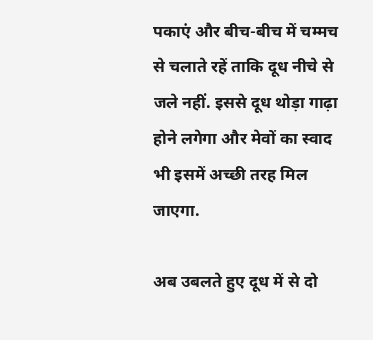पकाएं और बीच-बीच में चम्मच से चलाते रहें ताकि दूध नीचे से जले नहीं. इससे दूध थोड़ा गाढ़ा होने लगेगा और मेवों का स्वाद भी इसमें अच्छी तरह मिल जाएगा.

अब उबलते हुए दूध में से दो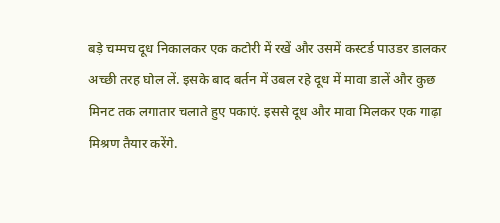बड़े चम्मच दूध निकालकर एक कटोरी में रखें और उसमें कस्टर्ड पाउडर डालकर अच्छी तरह घोल लें. इसके बाद बर्तन में उबल रहे दूध में मावा डालें और कुछ मिनट तक लगातार चलाते हुए पकाएं. इससे दूध और मावा मिलकर एक गाढ़ा मिश्रण तैयार करेंगे.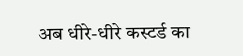अब धीरे-धीरे कस्टर्ड का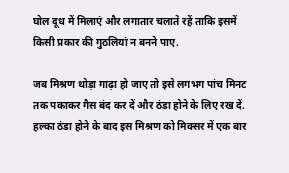घोल दूध में मिलाएं और लगातार चलाते रहें ताकि इसमें किसी प्रकार की गुठलियां न बनने पाए.

जब मिश्रण थोड़ा गाढ़ा हो जाए तो इसे लगभग पांच मिनट तक पकाकर गैस बंद कर दें और ठंडा होने के लिए रख दें. हल्का ठंडा होने के बाद इस मिश्रण को मिक्सर में एक बार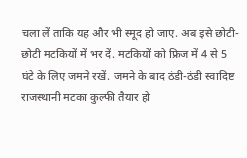चला लें ताकि यह और भी स्मूद हो जाए. अब इसे छोटी-छोटी मटकियों में भर दें. मटकियों को फ्रिज में 4 से 5 घंटे के लिए जमने रखें. जमने के बाद ठंडी-ठंडी स्वादिष्ट राजस्थानी मटका कुल्फी तैयार हो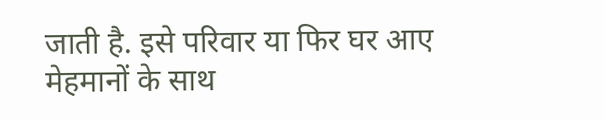जाती है. इसे परिवार या फिर घर आए मेहमानों के साथ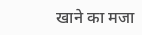खाने का मजा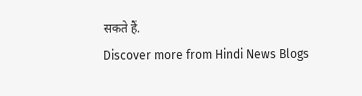सकते हैं.
Discover more from Hindi News Blogs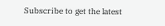Subscribe to get the latest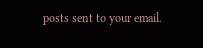posts sent to your email.